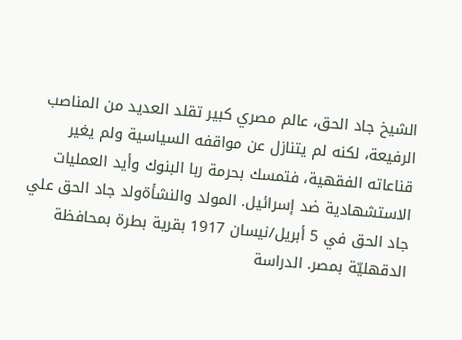الشيخ جاد الحق، عالم مصري كبير تقلد العديد من المناصب الرفيعة، لكنه لم يتنازل عن مواقفه السياسية ولم يغير قناعاته الفقهية، فتمسك بحرمة ربا البنوك وأيد العمليات الاستشهادية ضد إسرائيل. المولد والنشأةولد جاد الحق علي جاد الحق في 5 أبريل/نيسان 1917 بقرية بطرة بمحافظة الدقهليّة بمصر. الدراسة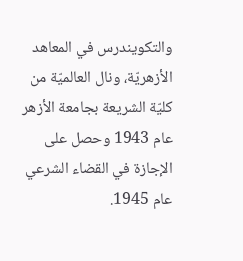والتكويندرس في المعاهد الأزهريّة، ونال العالميّة من كليّة الشريعة بجامعة الأزهر عام 1943 وحصل على الإجازة في القضاء الشرعي عام 1945.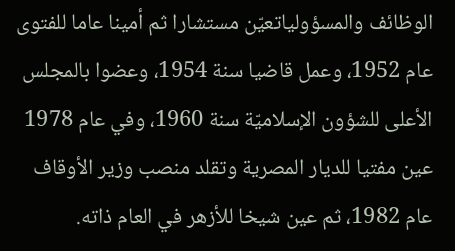الوظائف والمسؤولياتعيّن مستشارا ثم أمينا عاما للفتوى عام 1952، وعمل قاضيا سنة 1954، وعضوا بالمجلس الأعلى للشؤون الإسلاميّة سنة 1960، وفي عام 1978 عين مفتيا للديار المصرية وتقلد منصب وزير الأوقاف عام 1982، ثم عين شيخا للأزهر في العام ذاته.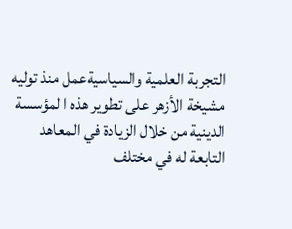التجربة العلمية والسياسيةعمل منذ توليه مشيخة الأزهر على تطوير هذه ا لمؤسسة الدينية من خلال الزيادة في المعاهد التابعة له في مختلف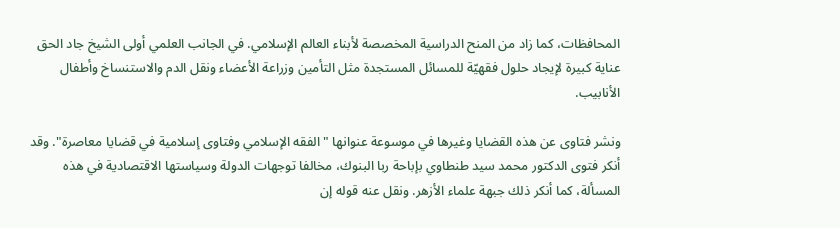المحافظات، كما زاد من المنح الدراسية المخصصة لأبناء العالم الإسلامي. في الجانب العلمي أولى الشيخ جاد الحق عناية كبيرة لإيجاد حلول فقهيّة للمسائل المستجدة مثل التأمين وزراعة الأعضاء ونقل الدم والاستنساخ وأطفال الأنابيب.

ونشر فتاوى عن هذه القضايا وغيرها في موسوعة عنوانها "الفقه الإسلامي وفتاوى إسلامية في قضايا معاصرة". وقد أنكر فتوى الدكتور محمد سيد طنطاوي بإباحة ربا البنوك، مخالفا توجهات الدولة وسياستها الاقتصادية في هذه المسألة، كما أنكر ذلك جبهة علماء الأزهر. ونقل عنه قوله إن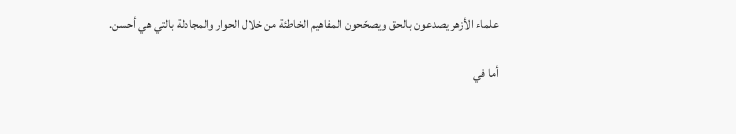علماء الأزهر يصدعون بالحق ويصحّحون المفاهيم الخاطئة من خلال الحوار والمجادلة بالتي هي أحسن.

أما في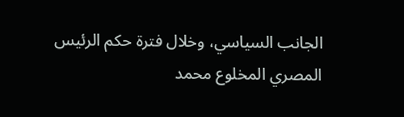الجانب السياسي، وخلال فترة حكم الرئيس المصري المخلوع محمد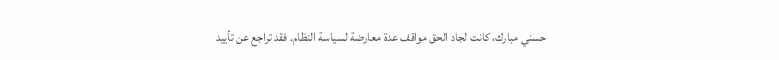حسني مبارك، كانت لجاد الحق مواقف عدة معارضة لسياسة النظام. فقد تراجع عن تأييد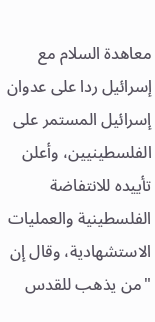معاهدة السلام مع إسرائيل ردا على عدوان إسرائيل المستمر على الفلسطينيين، وأعلن تأييده للانتفاضة الفلسطينية والعمليات الاستشهادية، وقال إن "من يذهب للقدس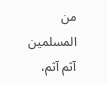من المسلمين آثم آثم،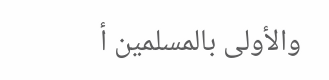والأولى بالمسلمين أ